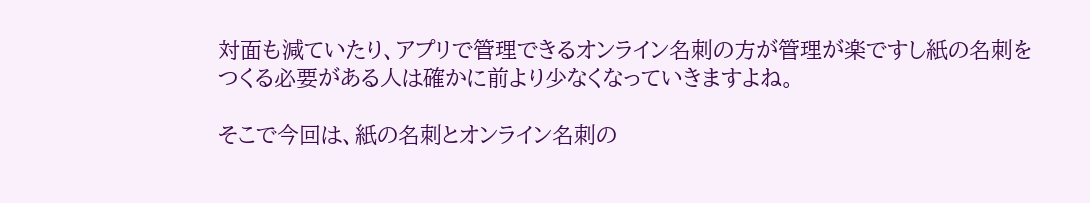対面も減ていたり、アプリで管理できるオンライン名刺の方が管理が楽ですし紙の名刺をつくる必要がある人は確かに前より少なくなっていきますよね。

そこで今回は、紙の名刺とオンライン名刺の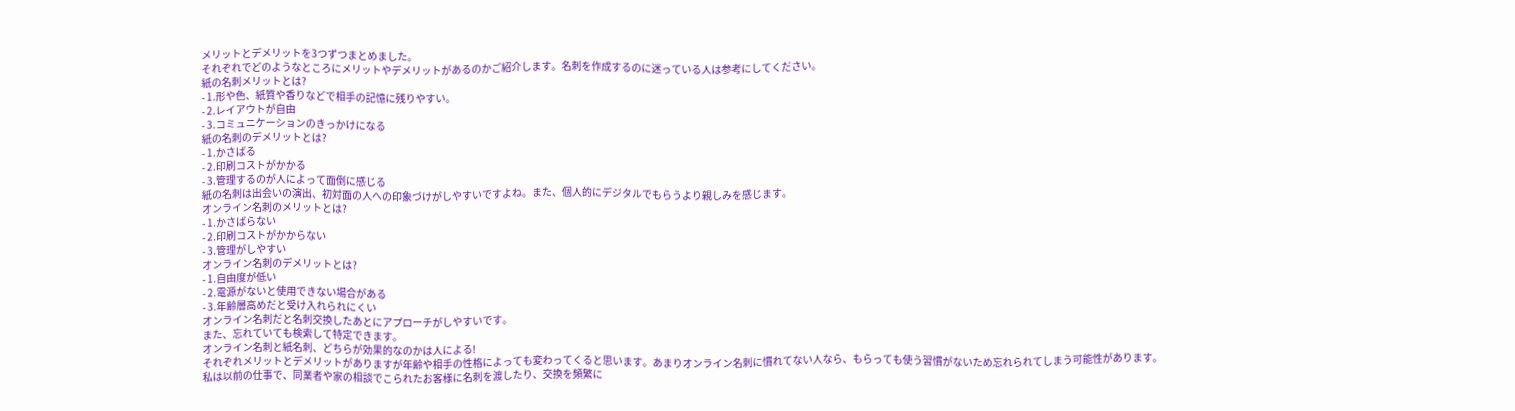メリットとデメリットを3つずつまとめました。
それぞれでどのようなところにメリットやデメリットがあるのかご紹介します。名刺を作成するのに迷っている人は参考にしてください。
紙の名刺メリットとは?
- 1.形や色、紙質や香りなどで相手の記憶に残りやすい。
- 2.レイアウトが自由
- 3.コミュニケーションのきっかけになる
紙の名刺のデメリットとは?
- 1.かさばる
- 2.印刷コストがかかる
- 3.管理するのが人によって面倒に感じる
紙の名刺は出会いの演出、初対面の人への印象づけがしやすいですよね。また、個人的にデジタルでもらうより親しみを感じます。
オンライン名刺のメリットとは?
- 1.かさばらない
- 2.印刷コストがかからない
- 3.管理がしやすい
オンライン名刺のデメリットとは?
- 1.自由度が低い
- 2.電源がないと使用できない場合がある
- 3.年齢層高めだと受け入れられにくい
オンライン名刺だと名刺交換したあとにアプローチがしやすいです。
また、忘れていても検索して特定できます。
オンライン名刺と紙名刺、どちらが効果的なのかは人による!
それぞれメリットとデメリットがありますが年齢や相手の性格によっても変わってくると思います。あまりオンライン名刺に慣れてない人なら、もらっても使う習慣がないため忘れられてしまう可能性があります。
私は以前の仕事で、同業者や家の相談でこられたお客様に名刺を渡したり、交換を頻繁に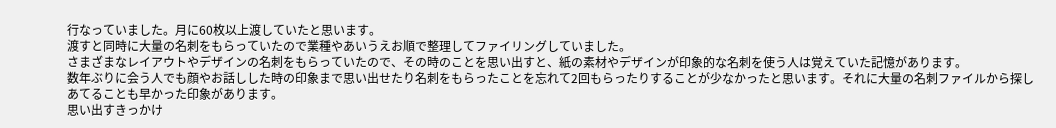行なっていました。月に60枚以上渡していたと思います。
渡すと同時に大量の名刺をもらっていたので業種やあいうえお順で整理してファイリングしていました。
さまざまなレイアウトやデザインの名刺をもらっていたので、その時のことを思い出すと、紙の素材やデザインが印象的な名刺を使う人は覚えていた記憶があります。
数年ぶりに会う人でも顔やお話しした時の印象まで思い出せたり名刺をもらったことを忘れて2回もらったりすることが少なかったと思います。それに大量の名刺ファイルから探しあてることも早かった印象があります。
思い出すきっかけ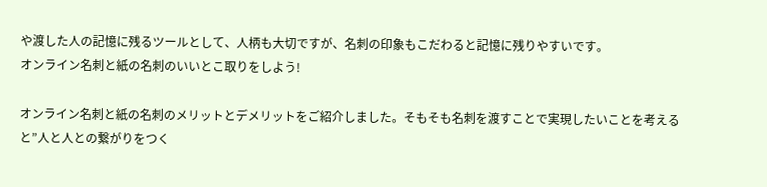や渡した人の記憶に残るツールとして、人柄も大切ですが、名刺の印象もこだわると記憶に残りやすいです。
オンライン名刺と紙の名刺のいいとこ取りをしよう!

オンライン名刺と紙の名刺のメリットとデメリットをご紹介しました。そもそも名刺を渡すことで実現したいことを考えると”人と人との繋がりをつく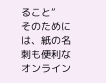ること”
そのためには、紙の名刺も便利なオンライン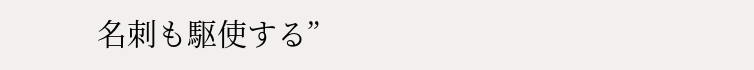名刺も駆使する”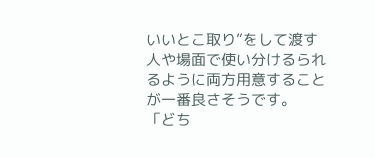いいとこ取り”をして渡す人や場面で使い分けるられるように両方用意することが一番良さそうです。
「どち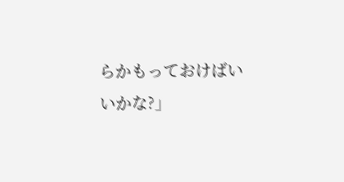らかもっておけばいいかな?」